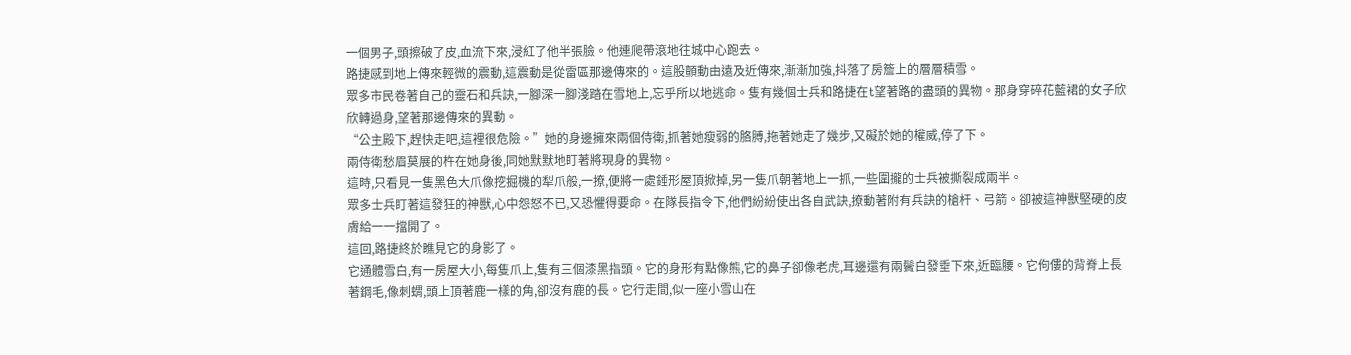一個男子,頭擦破了皮,血流下來,浸紅了他半張臉。他連爬帶滾地往城中心跑去。
路捷感到地上傳來輕微的震動,這震動是從雷區那邊傳來的。這股顫動由遠及近傳來,漸漸加強,抖落了房簷上的層層積雪。
眾多市民卷著自己的靈石和兵訣,一腳深一腳淺踏在雪地上,忘乎所以地逃命。隻有幾個士兵和路捷在t望著路的盡頭的異物。那身穿碎花藍裙的女子欣欣轉過身,望著那邊傳來的異動。
“公主殿下,趕快走吧,這裡很危險。”她的身邊擁來兩個侍衛,抓著她瘦弱的胳膊,拖著她走了幾步,又礙於她的權威,停了下。
兩侍衛愁眉莫展的杵在她身後,同她默默地盯著將現身的異物。
這時,只看見一隻黑色大爪像挖掘機的犁爪般,一撩,便將一處錘形屋頂掀掉,另一隻爪朝著地上一抓,一些圍攏的士兵被撕裂成兩半。
眾多士兵盯著這發狂的神獸,心中怨怒不已,又恐懼得要命。在隊長指令下,他們紛紛使出各自武訣,撩動著附有兵訣的槍杆、弓箭。卻被這神獸堅硬的皮膚給一一擋開了。
這回,路捷終於瞧見它的身影了。
它通體雪白,有一房屋大小,每隻爪上,隻有三個漆黑指頭。它的身形有點像熊,它的鼻子卻像老虎,耳邊還有兩鬢白發垂下來,近臨腰。它佝僂的背脊上長著鋼毛,像刺蝟,頭上頂著鹿一樣的角,卻沒有鹿的長。它行走間,似一座小雪山在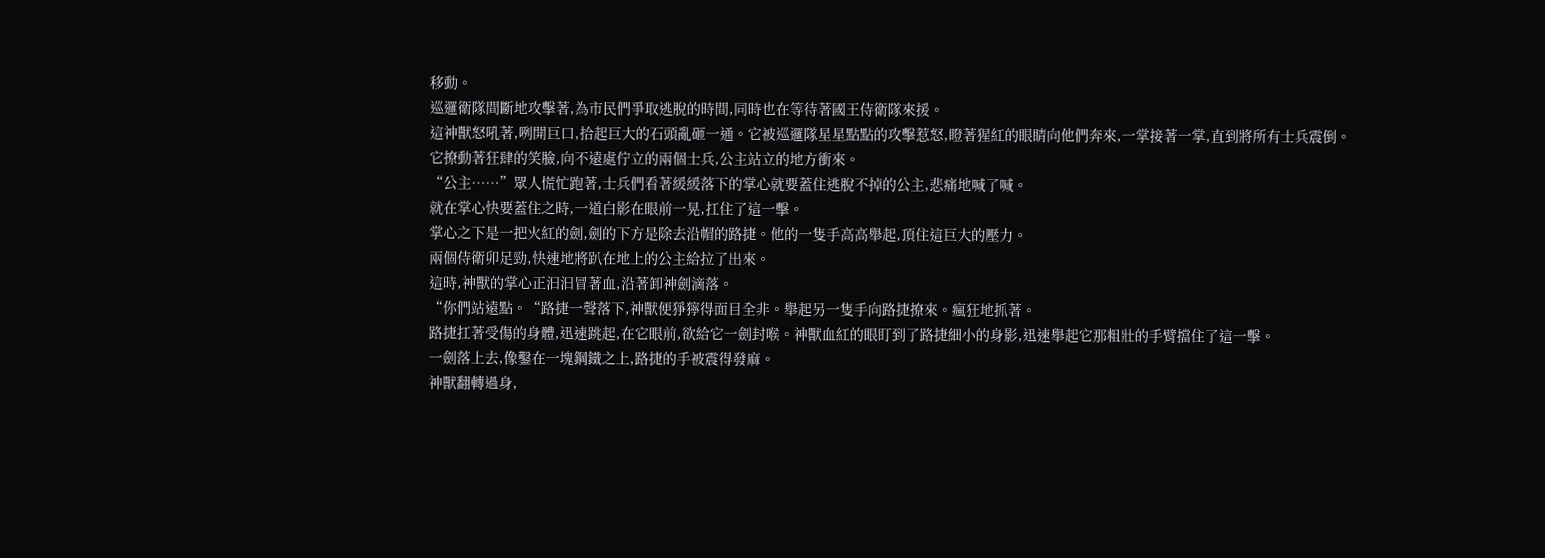移動。
巡邏衛隊間斷地攻擊著,為市民們爭取逃脫的時間,同時也在等待著國王侍衛隊來援。
這神獸怒吼著,咧開巨口,拾起巨大的石頭亂砸一通。它被巡邏隊星星點點的攻擊惹怒,瞪著猩紅的眼睛向他們奔來,一掌接著一掌,直到將所有士兵震倒。
它撩動著狂肆的笑臉,向不遠處佇立的兩個士兵,公主站立的地方衝來。
“公主……”眾人慌忙跑著,士兵們看著緩緩落下的掌心就要蓋住逃脫不掉的公主,悲痛地喊了喊。
就在掌心快要蓋住之時,一道白影在眼前一晃,扛住了這一擊。
掌心之下是一把火紅的劍,劍的下方是除去沿帽的路捷。他的一隻手高高舉起,頂住這巨大的壓力。
兩個侍衛卯足勁,快速地將趴在地上的公主給拉了出來。
這時,神獸的掌心正汩汩冒著血,沿著卸神劍滴落。
“你們站遠點。“路捷一聲落下,神獸便猙獰得面目全非。舉起另一隻手向路捷撩來。瘋狂地抓著。
路捷扛著受傷的身體,迅速跳起,在它眼前,欲給它一劍封喉。神獸血紅的眼盯到了路捷細小的身影,迅速舉起它那粗壯的手臂擋住了這一擊。
一劍落上去,像鑿在一塊鋼鐵之上,路捷的手被震得發麻。
神獸翻轉過身,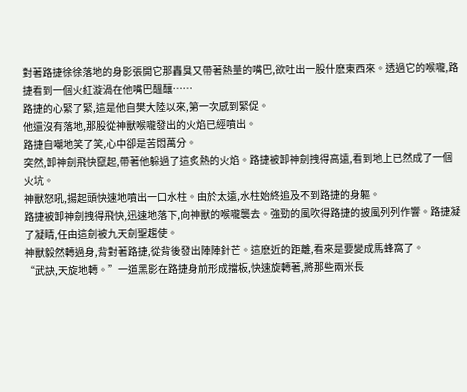對著路捷徐徐落地的身影張開它那轟臭又帶著熱量的嘴巴,欲吐出一股什麽東西來。透過它的喉嚨,路捷看到一個火紅漩渦在他嘴巴醞釀……
路捷的心緊了緊,這是他自樊大陸以來,第一次感到緊促。
他還沒有落地,那股從神獸喉嚨發出的火焰已經噴出。
路捷自嘲地笑了笑,心中卻是苦悶萬分。
突然,卸神劍飛快竄起,帶著他躲過了這炙熱的火焰。路捷被卸神劍拽得高遠,看到地上已然成了一個火坑。
神獸怒吼,揚起頭快速地噴出一口水柱。由於太遠,水柱始終追及不到路捷的身軀。
路捷被卸神劍拽得飛快,迅速地落下,向神獸的喉嚨襲去。強勁的風吹得路捷的披風列列作響。路捷凝了凝睛,任由這劍被九天劍聖趨使。
神獸毅然轉過身,背對著路捷,從背後發出陣陣針芒。這麽近的距離,看來是要變成馬蜂窩了。
“武訣,天旋地轉。”一道黑影在路捷身前形成擋板,快速旋轉著,將那些兩米長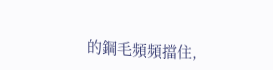的鋼毛頻頻擋住,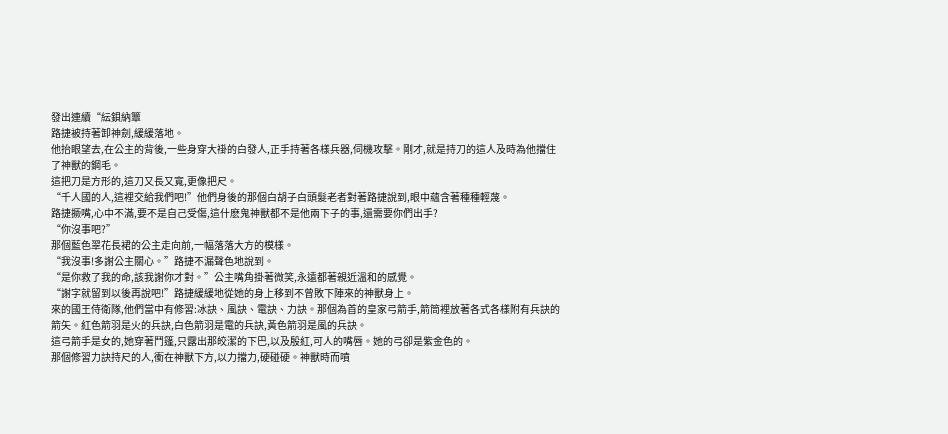發出連續“紜鋇納簟
路捷被持著卸神劍,緩緩落地。
他抬眼望去,在公主的背後,一些身穿大褂的白發人,正手持著各樣兵器,伺機攻擊。剛才,就是持刀的這人及時為他擋住了神獸的鋼毛。
這把刀是方形的,這刀又長又寬,更像把尺。
“千人國的人,這裡交給我們吧!”他們身後的那個白胡子白頭髮老者對著路捷說到,眼中蘊含著種種輕蔑。
路捷撅嘴,心中不滿,要不是自己受傷,這什麽鬼神獸都不是他兩下子的事,還需要你們出手?
“你沒事吧?”
那個藍色翠花長裙的公主走向前,一幅落落大方的模樣。
“我沒事!多謝公主關心。”路捷不漏聲色地說到。
“是你救了我的命,該我謝你才對。”公主嘴角掛著微笑,永遠都著親近溫和的感覺。
“謝字就留到以後再說吧!”路捷緩緩地從她的身上移到不曾敗下陣來的神獸身上。
來的國王侍衛隊,他們當中有修習:冰訣、風訣、電訣、力訣。那個為首的皇家弓箭手,箭筒裡放著各式各樣附有兵訣的箭矢。紅色箭羽是火的兵訣,白色箭羽是電的兵訣,黃色箭羽是風的兵訣。
這弓箭手是女的,她穿著鬥篷,只露出那皎潔的下巴,以及殷紅,可人的嘴唇。她的弓卻是紫金色的。
那個修習力訣持尺的人,衝在神獸下方,以力擋力,硬碰硬。神獸時而噴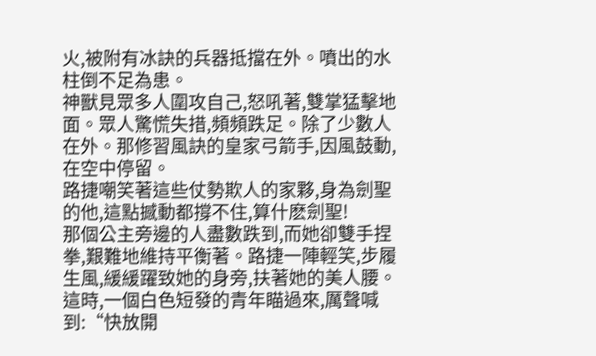火,被附有冰訣的兵器抵擋在外。噴出的水柱倒不足為患。
神獸見眾多人圍攻自己,怒吼著,雙掌猛擊地面。眾人驚慌失措,頻頻跌足。除了少數人在外。那修習風訣的皇家弓箭手,因風鼓動,在空中停留。
路捷嘲笑著這些仗勢欺人的家夥,身為劍聖的他,這點撼動都撐不住,算什麽劍聖!
那個公主旁邊的人盡數跌到,而她卻雙手捏拳,艱難地維持平衡著。路捷一陣輕笑,步履生風,緩緩躍致她的身旁,扶著她的美人腰。 這時,一個白色短發的青年瞄過來,厲聲喊到:“快放開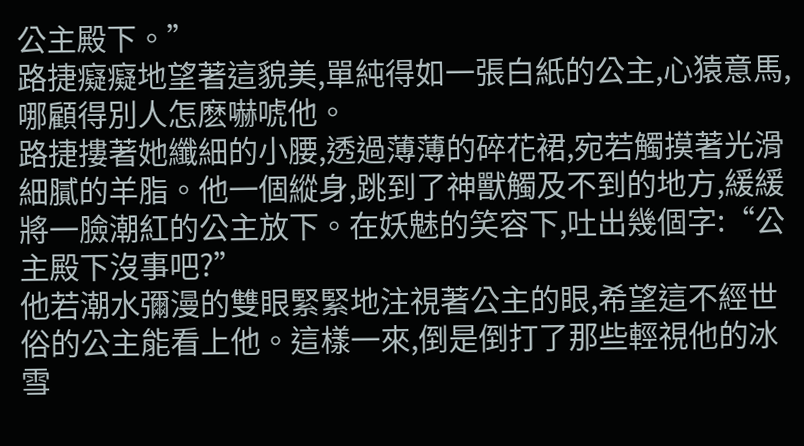公主殿下。”
路捷癡癡地望著這貌美,單純得如一張白紙的公主,心猿意馬,哪顧得別人怎麽嚇唬他。
路捷摟著她纖細的小腰,透過薄薄的碎花裙,宛若觸摸著光滑細膩的羊脂。他一個縱身,跳到了神獸觸及不到的地方,緩緩將一臉潮紅的公主放下。在妖魅的笑容下,吐出幾個字:“公主殿下沒事吧?”
他若潮水彌漫的雙眼緊緊地注視著公主的眼,希望這不經世俗的公主能看上他。這樣一來,倒是倒打了那些輕視他的冰雪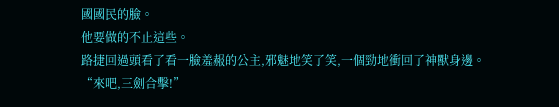國國民的臉。
他要做的不止這些。
路捷回過頭看了看一臉羞赧的公主,邪魅地笑了笑,一個勁地衝回了神獸身邊。
“來吧,三劍合擊!”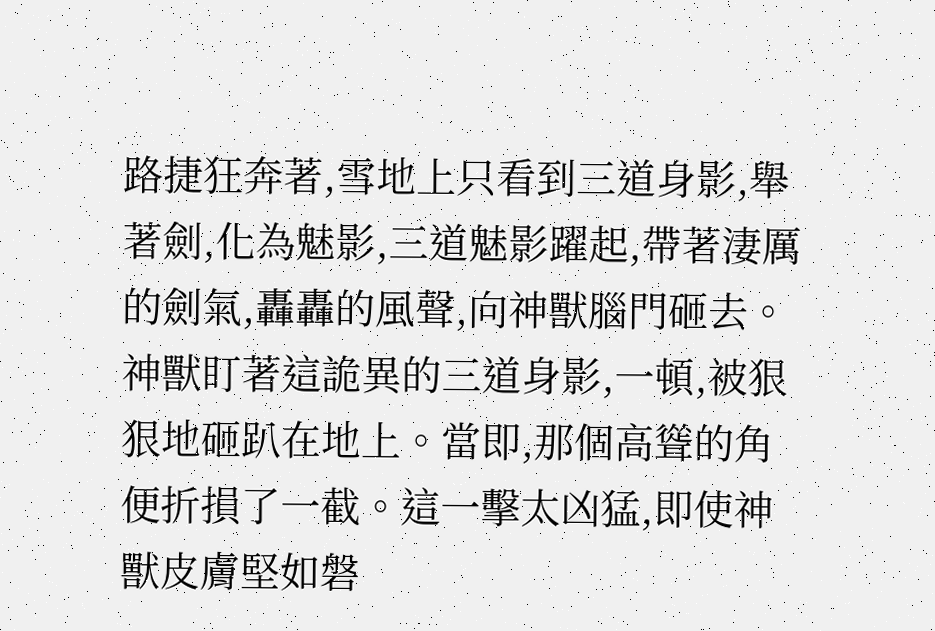路捷狂奔著,雪地上只看到三道身影,舉著劍,化為魅影,三道魅影躍起,帶著淒厲的劍氣,轟轟的風聲,向神獸腦門砸去。
神獸盯著這詭異的三道身影,一頓,被狠狠地砸趴在地上。當即,那個高聳的角便折損了一截。這一擊太凶猛,即使神獸皮膚堅如磐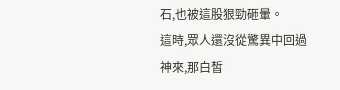石,也被這股狠勁砸暈。
這時,眾人還沒從驚異中回過神來,那白皙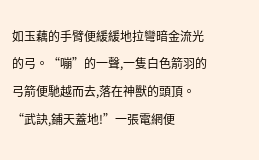如玉藕的手臂便緩緩地拉彎暗金流光的弓。“嘣”的一聲,一隻白色箭羽的弓箭便馳越而去,落在神獸的頭頂。
“武訣,鋪天蓋地!”一張電網便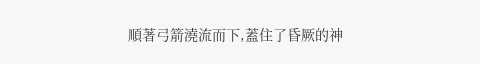順著弓箭澆流而下,蓋住了昏厥的神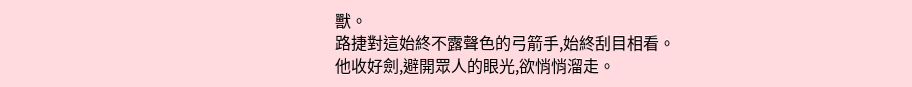獸。
路捷對這始終不露聲色的弓箭手,始終刮目相看。
他收好劍,避開眾人的眼光,欲悄悄溜走。